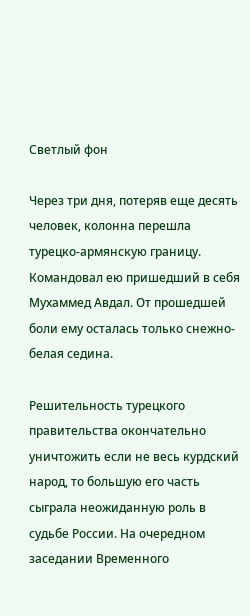Светлый фон

Через три дня, потеряв еще десять человек, колонна перешла турецко-армянскую границу. Командовал ею пришедший в себя Мухаммед Авдал. От прошедшей боли ему осталась только снежно-белая седина.

Решительность турецкого правительства окончательно уничтожить если не весь курдский народ, то большую его часть сыграла неожиданную роль в судьбе России. На очередном заседании Временного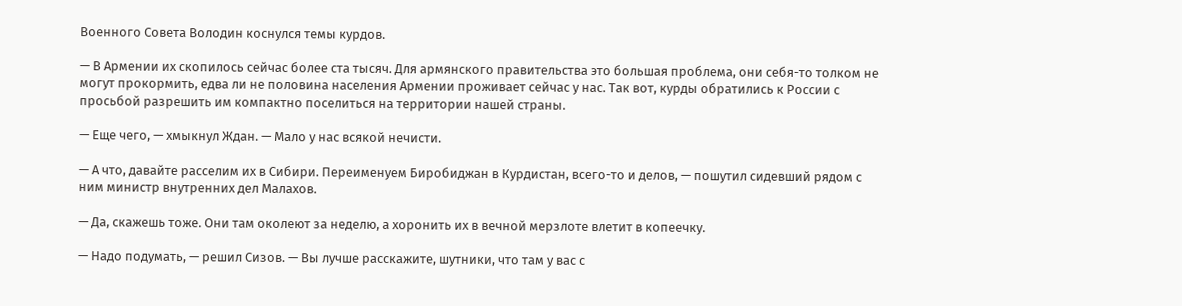Военного Совета Володин коснулся темы курдов.

— В Армении их скопилось сейчас более ста тысяч. Для армянского правительства это большая проблема, они себя-то толком не могут прокормить, едва ли не половина населения Армении проживает сейчас у нас. Так вот, курды обратились к России с просьбой разрешить им компактно поселиться на территории нашей страны.

— Еще чего, — хмыкнул Ждан. — Мало у нас всякой нечисти.

— А что, давайте расселим их в Сибири. Переименуем Биробиджан в Курдистан, всего-то и делов, — пошутил сидевший рядом с ним министр внутренних дел Малахов.

— Да, скажешь тоже. Они там околеют за неделю, а хоронить их в вечной мерзлоте влетит в копеечку.

— Надо подумать, — решил Сизов. — Вы лучше расскажите, шутники, что там у вас с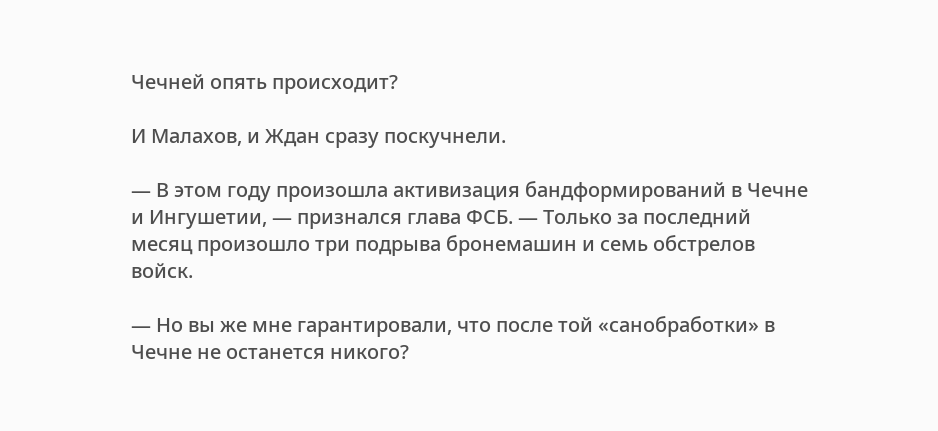Чечней опять происходит?

И Малахов, и Ждан сразу поскучнели.

— В этом году произошла активизация бандформирований в Чечне и Ингушетии, — признался глава ФСБ. — Только за последний месяц произошло три подрыва бронемашин и семь обстрелов войск.

— Но вы же мне гарантировали, что после той «санобработки» в Чечне не останется никого?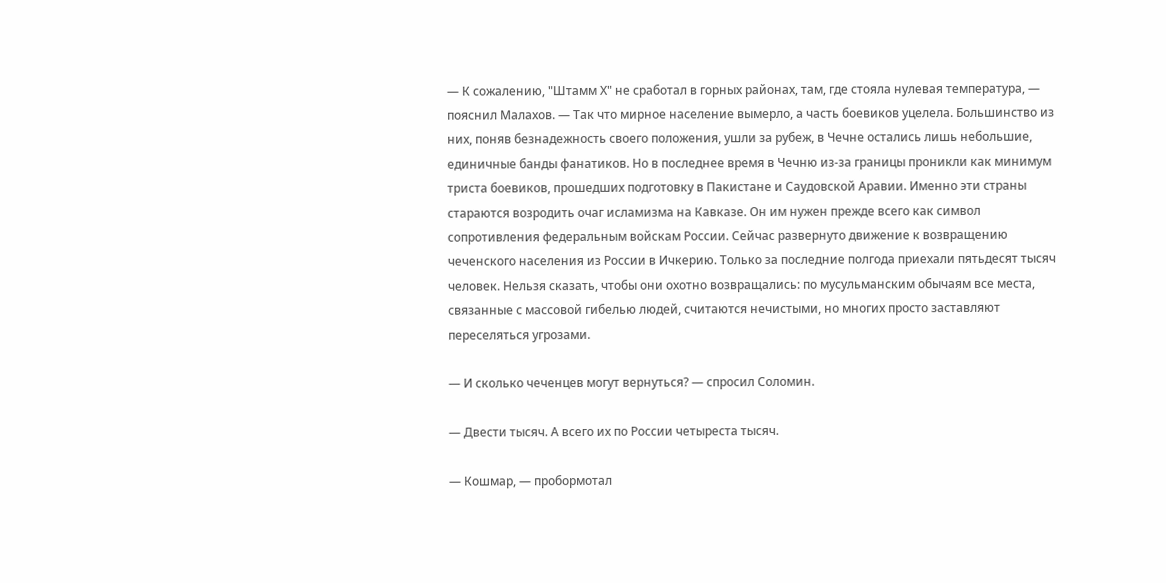— К сожалению, "Штамм Х" не сработал в горных районах, там, где стояла нулевая температура, — пояснил Малахов. — Так что мирное население вымерло, а часть боевиков уцелела. Большинство из них, поняв безнадежность своего положения, ушли за рубеж, в Чечне остались лишь небольшие, единичные банды фанатиков. Но в последнее время в Чечню из-за границы проникли как минимум триста боевиков, прошедших подготовку в Пакистане и Саудовской Аравии. Именно эти страны стараются возродить очаг исламизма на Кавказе. Он им нужен прежде всего как символ сопротивления федеральным войскам России. Сейчас развернуто движение к возвращению чеченского населения из России в Ичкерию. Только за последние полгода приехали пятьдесят тысяч человек. Нельзя сказать, чтобы они охотно возвращались: по мусульманским обычаям все места, связанные с массовой гибелью людей, считаются нечистыми, но многих просто заставляют переселяться угрозами.

— И сколько чеченцев могут вернуться? — спросил Соломин.

— Двести тысяч. А всего их по России четыреста тысяч.

— Кошмар, — пробормотал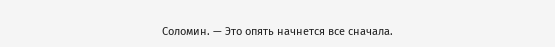Соломин. — Это опять начнется все сначала.